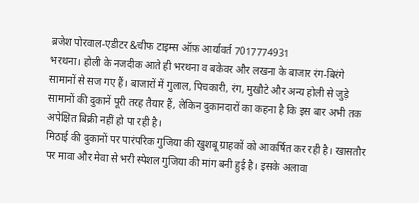ब्रजेश पोरवाल-एडीटर &चीफ टाइम्स ऑफ़ आर्यावर्त 7017774931
भरथना। होली के नजदीक आते ही भरथना व बकेवर और लखना के बाजार रंग-बिरंगे सामानों से सज गए हैं। बाजारों में गुलाल, पिचकारी, रंग, मुखौटे और अन्य होली से जुड़े सामानों की दुकानें पूरी तरह तैयार हैं, लेकिन दुकानदारों का कहना है कि इस बार अभी तक अपेक्षित बिक्री नहीं हो पा रही है।
मिठाई की दुकानों पर पारंपरिक गुजिया की खुशबू ग्राहकों को आकर्षित कर रही है। खासतौर पर मावा और मेवा से भरी स्पेशल गुजिया की मांग बनी हुई है। इसके अलावा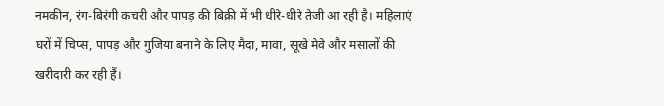नमकीन, रंग-बिरंगी कचरी और पापड़ की बिक्री में भी धीरे-धीरे तेजी आ रही है। महिलाएं घरों में चिप्स, पापड़ और गुजिया बनाने के लिए मैदा, मावा, सूखे मेवे और मसालों की खरीदारी कर रही हैं।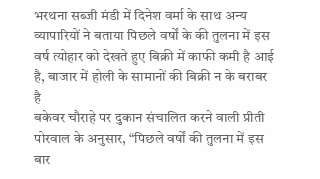भरथना सब्जी मंडी में दिनेश वर्मा के साथ अन्य व्यापारियों ने बताया पिछले वर्षों के की तुलना में इस वर्ष त्योहार को देखते हुए बिक्री में काफी कमी है आई है, बाजार में होली के सामानों की बिक्री न के बराबर है
बकेवर चौराहे पर दुकान संचालित करने वाली प्रीती पोरवाल के अनुसार, “पिछले वर्षों की तुलना में इस बार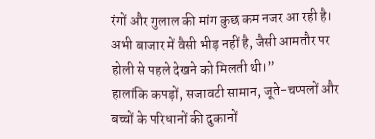रंगों और गुलाल की मांग कुछ कम नजर आ रही है। अभी बाजार में वैसी भीड़ नहीं है, जैसी आमतौर पर होली से पहले देखने को मिलती थी।”
हालांकि कपड़ों, सजावटी सामान, जूते-चप्पलों और बच्चों के परिधानों की दुकानों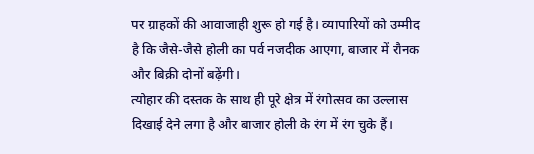पर ग्राहकों की आवाजाही शुरू हो गई है। व्यापारियों को उम्मीद है कि जैसे-जैसे होली का पर्व नजदीक आएगा, बाजार में रौनक और बिक्री दोनों बढ़ेंगी।
त्योहार की दस्तक के साथ ही पूरे क्षेत्र में रंगोत्सव का उल्लास दिखाई देने लगा है और बाजार होली के रंग में रंग चुके हैं।